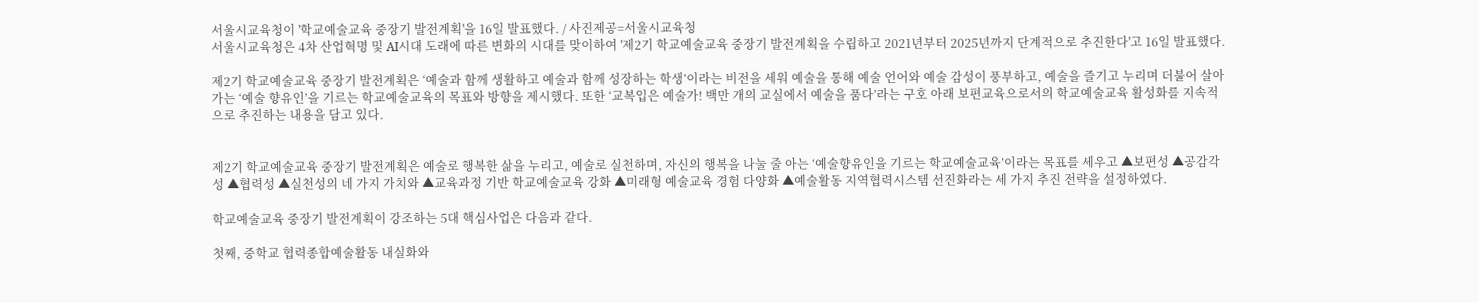서울시교육청이 '학교예술교육 중장기 발전계획'을 16일 발표했다. / 사진제공=서울시교육청
서울시교육청은 4차 산업혁명 및 AI시대 도래에 따른 변화의 시대를 맞이하여 '제2기 학교예술교육 중장기 발전계획을 수립하고 2021년부터 2025년까지 단계적으로 추진한다'고 16일 발표했다.

제2기 학교예술교육 중장기 발전계획은 ‘예술과 함께 생활하고 예술과 함께 성장하는 학생’이라는 비전을 세워 예술을 통해 예술 언어와 예술 감성이 풍부하고, 예술을 즐기고 누리며 더불어 살아가는 ‘예술 향유인’을 기르는 학교예술교육의 목표와 방향을 제시했다. 또한 ‘교복입은 예술가! 백만 개의 교실에서 예술을 품다’라는 구호 아래 보편교육으로서의 학교예술교육 활성화를 지속적으로 추진하는 내용을 담고 있다.


제2기 학교예술교육 중장기 발전계획은 예술로 행복한 삶을 누리고, 예술로 실천하며, 자신의 행복을 나눌 줄 아는 ‘예술향유인을 기르는 학교예술교육’이라는 목표를 세우고 ▲보편성 ▲공감각성 ▲협력성 ▲실천성의 네 가지 가치와 ▲교육과정 기반 학교예술교육 강화 ▲미래형 예술교육 경험 다양화 ▲예술활동 지역협력시스템 선진화라는 세 가지 추진 전략을 설정하였다.

학교예술교육 중장기 발전계획이 강조하는 5대 핵심사업은 다음과 같다.

첫째, 중학교 협력종합예술활동 내실화와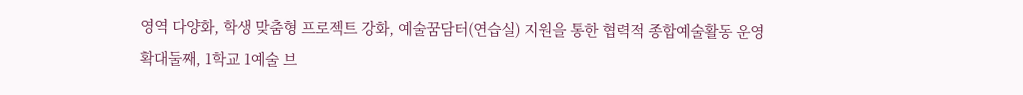영역 다양화, 학생 맞춤형 프로젝트 강화, 예술꿈담터(연습실) 지원을 통한 협력적 종합예술활동 운영 확대둘째, 1학교 1예술 브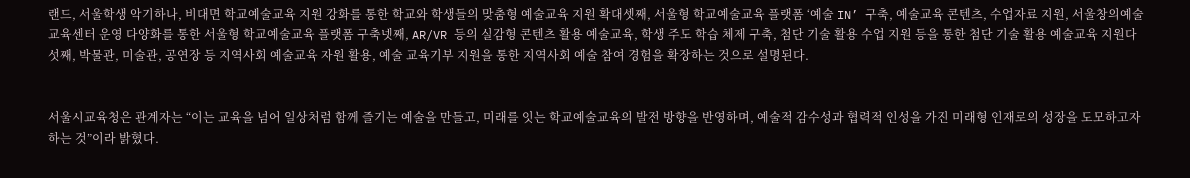랜드, 서울학생 악기하나, 비대면 학교예술교육 지원 강화를 통한 학교와 학생들의 맞춤형 예술교육 지원 확대셋째, 서울형 학교예술교육 플랫폼 ‘예술 IN’ 구축, 예술교육 콘텐츠, 수업자료 지원, 서울창의예술교육센터 운영 다양화를 통한 서울형 학교예술교육 플랫폼 구축넷째, AR/VR 등의 실감형 콘텐츠 활용 예술교육, 학생 주도 학습 체제 구축, 첨단 기술 활용 수업 지원 등을 통한 첨단 기술 활용 예술교육 지원다섯째, 박물관, 미술관, 공연장 등 지역사회 예술교육 자원 활용, 예술 교육기부 지원을 통한 지역사회 예술 참여 경험을 확장하는 것으로 설명된다.


서울시교육청은 관계자는 “이는 교육을 넘어 일상처럼 함께 즐기는 예술을 만들고, 미래를 잇는 학교예술교육의 발전 방향을 반영하며, 예술적 감수성과 협력적 인성을 가진 미래형 인재로의 성장을 도모하고자 하는 것”이라 밝혔다.